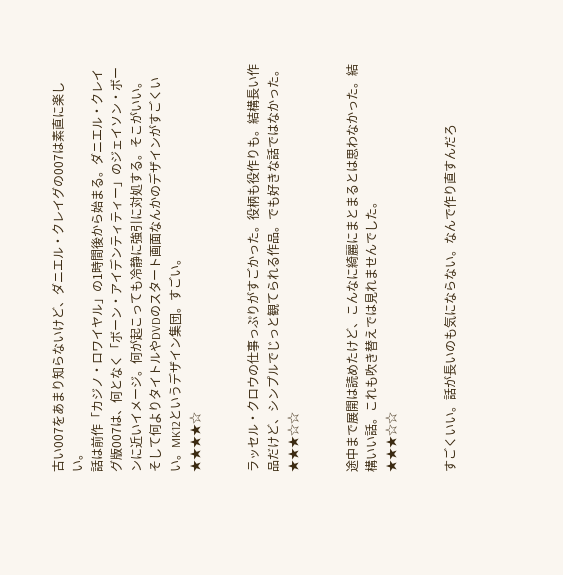古い007をあまり知らないけど、ダニエル・クレイグの007は素直に楽しい。
話は前作「カジノ・ロワイヤル」の1時間後から始まる。ダニエル・クレイグ版007は、何となく「ボーン・アイデンティティー」のジェイソン・ボーンに近いイメージ。何が起こっても冷静に強引に対処する。そこがいい。
そして何よりタイトルやDVDのスタート画面なんかのデザインがすごくいい。MK12というデザイン集団。すごい。
★★★★☆


ラッセル・クロウの仕事っぷりがすごかった。役柄も役作りも。結構長い作品だけど、シンプルでじっと観てられる作品。でも好きな話ではなかった。
★★★☆☆


途中まで展開は読めたけど、こんなに綺麗にまとまるとは思わなかった。結構いい話。これも吹き替えでは見れませんでした。
★★★☆☆


すごくいい。話が長いのも気にならない。なんで作り直すんだろ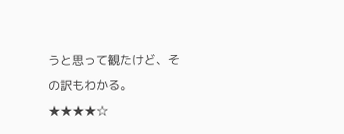うと思って観たけど、その訳もわかる。
★★★★☆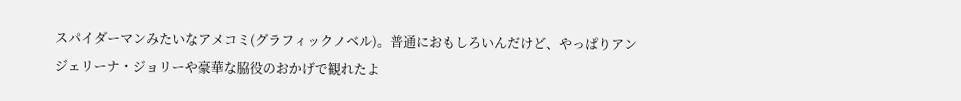スパイダーマンみたいなアメコミ(グラフィックノベル)。普通におもしろいんだけど、やっぱりアンジェリーナ・ジョリーや豪華な脇役のおかげで観れたよ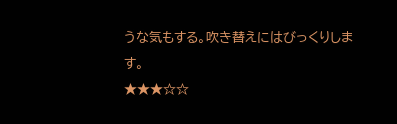うな気もする。吹き替えにはびっくりします。
★★★☆☆